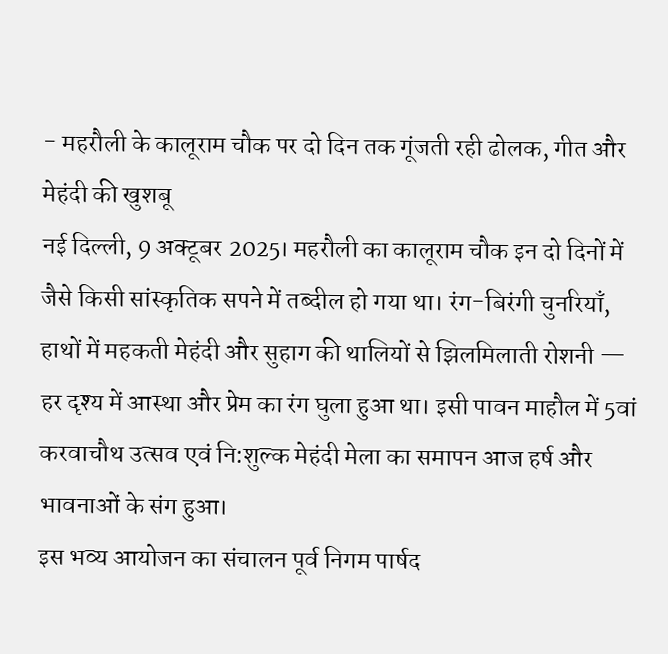- महरौली के कालूराम चौक पर दो दिन तक गूंजती रही ढोलक, गीत और मेहंदी की खुशबू
नई दिल्ली, 9 अक्टूबर 2025। महरौली का कालूराम चौक इन दो दिनों में जैसे किसी सांस्कृतिक सपने में तब्दील हो गया था। रंग-बिरंगी चुनरियाँ, हाथों में महकती मेहंदी और सुहाग की थालियों से झिलमिलाती रोशनी — हर दृश्य में आस्था और प्रेम का रंग घुला हुआ था। इसी पावन माहौल में 5वां करवाचौथ उत्सव एवं नि:शुल्क मेहंदी मेला का समापन आज हर्ष और भावनाओं के संग हुआ।
इस भव्य आयोजन का संचालन पूर्व निगम पार्षद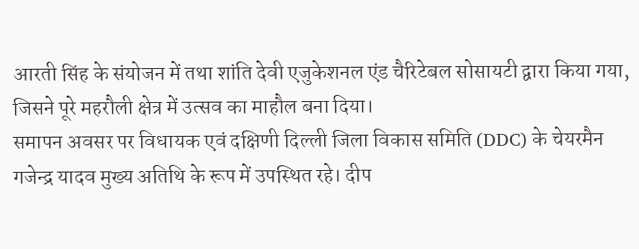आरती सिंह के संयोजन में तथा शांति देवी एजुकेशनल एंड चैरिटेबल सोसायटी द्वारा किया गया, जिसने पूरे महरौली क्षेत्र में उत्सव का माहौल बना दिया।
समापन अवसर पर विधायक एवं दक्षिणी दिल्ली जिला विकास समिति (DDC) के चेयरमैन गजेन्द्र यादव मुख्य अतिथि के रूप में उपस्थित रहे। दीप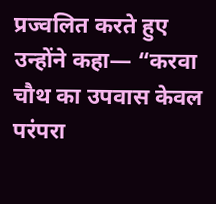प्रज्वलित करते हुए उन्होंने कहा— “करवा चौथ का उपवास केवल परंपरा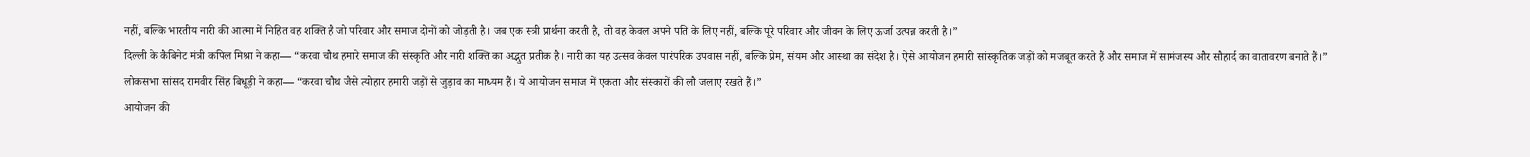नहीं, बल्कि भारतीय नारी की आत्मा में निहित वह शक्ति है जो परिवार और समाज दोनों को जोड़ती है। जब एक स्त्री प्रार्थना करती है, तो वह केवल अपने पति के लिए नहीं, बल्कि पूरे परिवार और जीवन के लिए ऊर्जा उत्पन्न करती है।”
दिल्ली के कैबिनेट मंत्री कपिल मिश्रा ने कहा— “करवा चौथ हमारे समाज की संस्कृति और नारी शक्ति का अद्भुत प्रतीक है। नारी का यह उत्सव केवल पारंपरिक उपवास नहीं, बल्कि प्रेम, संयम और आस्था का संदेश है। ऐसे आयोजन हमारी सांस्कृतिक जड़ों को मजबूत करते हैं और समाज में सामंजस्य और सौहार्द का वातावरण बनाते हैं।”
लोकसभा सांसद रामवीर सिंह बिधूड़ी ने कहा— “करवा चौथ जैसे त्योहार हमारी जड़ों से जुड़ाव का माध्यम हैं। ये आयोजन समाज में एकता और संस्कारों की लौ जलाए रखते हैं।”
आयोजन की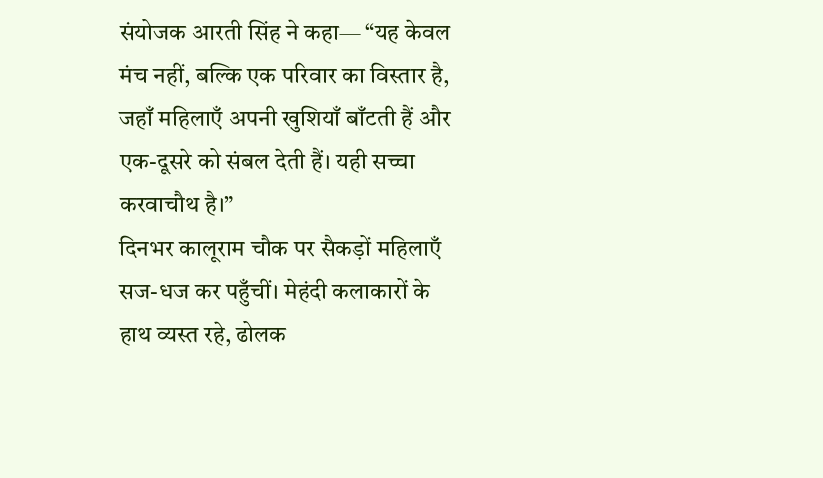संयोजक आरती सिंह ने कहा— “यह केवल मंच नहीं, बल्कि एक परिवार का विस्तार है, जहाँ महिलाएँ अपनी खुशियाँ बाँटती हैं और एक-दूसरे को संबल देती हैं। यही सच्चा करवाचौथ है।”
दिनभर कालूराम चौक पर सैकड़ों महिलाएँ सज-धज कर पहुँचीं। मेहंदी कलाकारों के हाथ व्यस्त रहे, ढोलक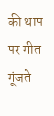की थाप पर गीत गूंजते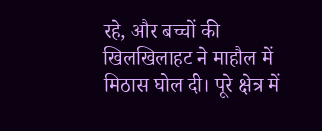रहे, और बच्चों की खिलखिलाहट ने माहौल में मिठास घोल दी। पूरे क्षेत्र में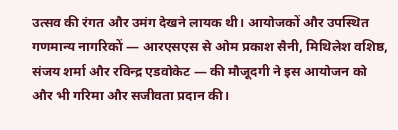उत्सव की रंगत और उमंग देखने लायक थी। आयोजकों और उपस्थित गणमान्य नागरिकों — आरएसएस से ओम प्रकाश सैनी, मिथिलेश वशिष्ठ, संजय शर्मा और रविन्द्र एडवोकेट — की मौजूदगी ने इस आयोजन को और भी गरिमा और सजीवता प्रदान की।